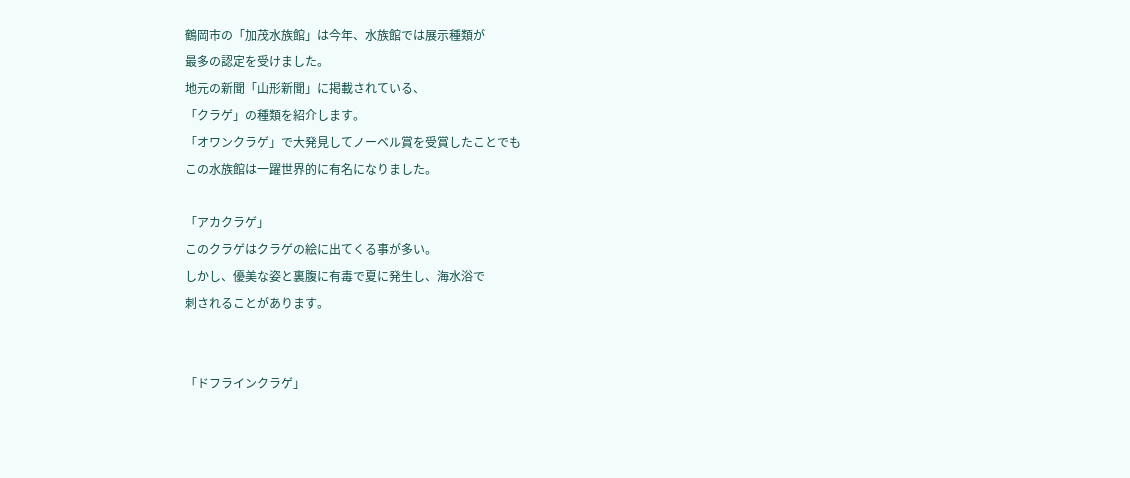鶴岡市の「加茂水族館」は今年、水族館では展示種類が
最多の認定を受けました。
地元の新聞「山形新聞」に掲載されている、
「クラゲ」の種類を紹介します。
「オワンクラゲ」で大発見してノーベル賞を受賞したことでも
この水族館は一躍世界的に有名になりました。

「アカクラゲ」
このクラゲはクラゲの絵に出てくる事が多い。
しかし、優美な姿と裏腹に有毒で夏に発生し、海水浴で
刺されることがあります。


「ドフラインクラゲ」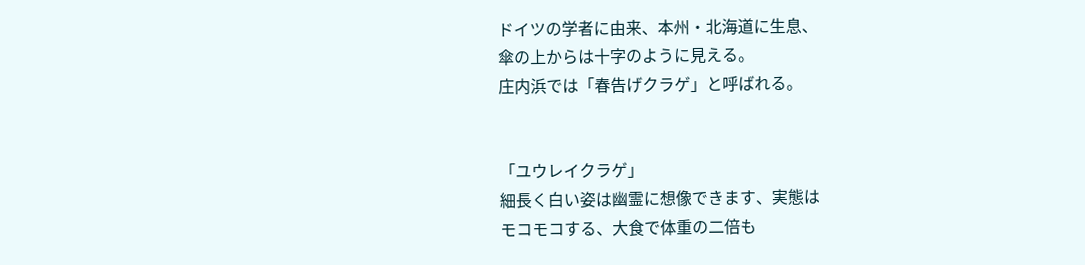ドイツの学者に由来、本州・北海道に生息、
傘の上からは十字のように見える。
庄内浜では「春告げクラゲ」と呼ばれる。


「ユウレイクラゲ」
細長く白い姿は幽霊に想像できます、実態は
モコモコする、大食で体重の二倍も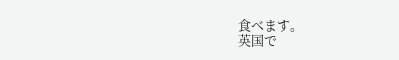食べます。
英国で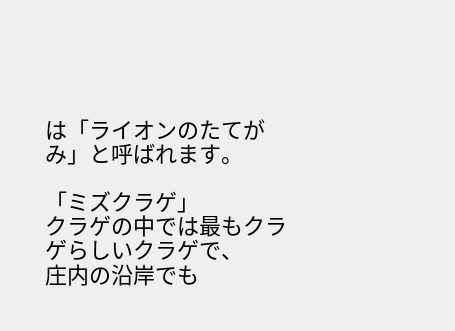は「ライオンのたてがみ」と呼ばれます。

「ミズクラゲ」
クラゲの中では最もクラゲらしいクラゲで、
庄内の沿岸でも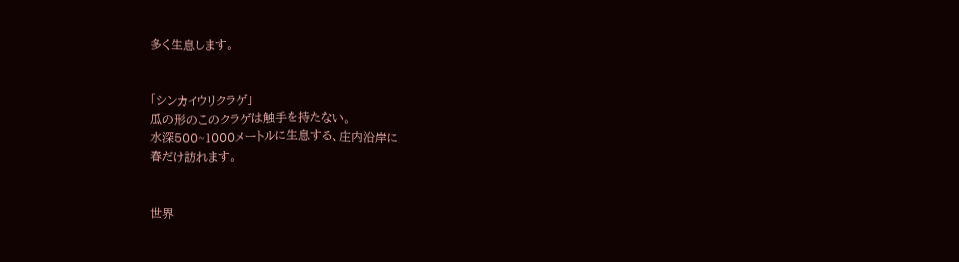多く生息します。


「シンカイウリクラゲ」
瓜の形のこのクラゲは触手を持たない。
水深500~1000メートルに生息する、庄内沿岸に
春だけ訪れます。


世界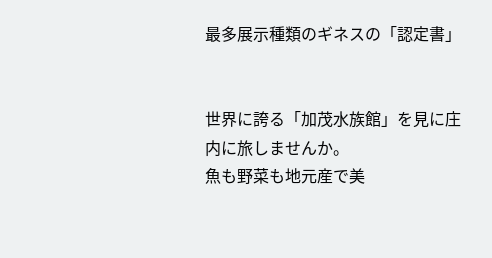最多展示種類のギネスの「認定書」


世界に誇る「加茂水族館」を見に庄内に旅しませんか。
魚も野菜も地元産で美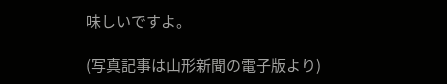味しいですよ。

(写真記事は山形新聞の電子版より)